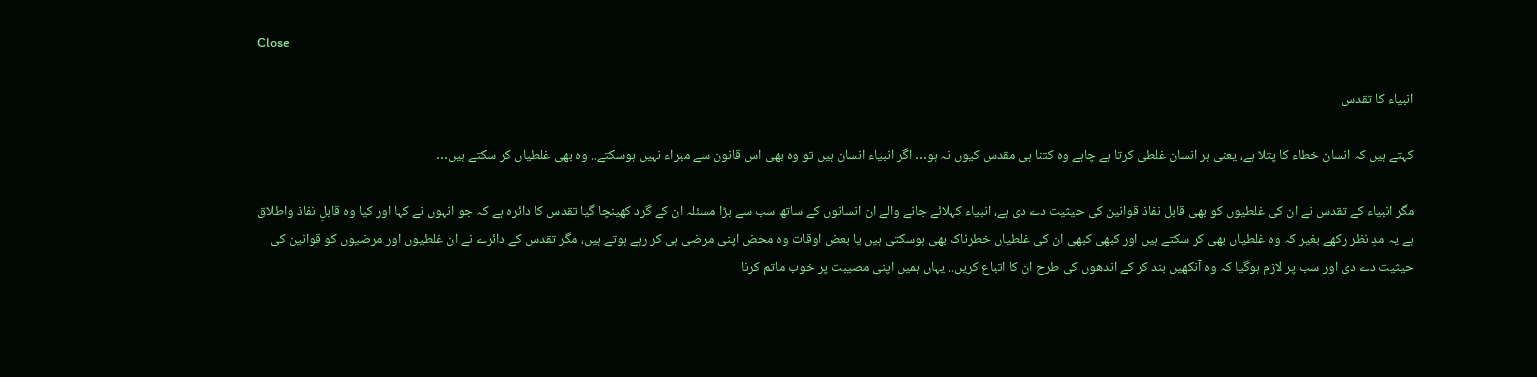Close

انبیاء کا تقدس

کہتے ہیں کہ انسان خطاء کا پتلا ہے، یعنی ہر انسان غلطی کرتا ہے چاہے وہ کتنا ہی مقدس کیوں نہ ہو… اگر انبیاء انسان ہیں تو وہ بھی اس قانون سے مبراء نہیں ہوسکتے.. وہ بھی غلطیاں کر سکتے ہیں…

مگر انبیاء کے تقدس نے ان کی غلطیوں کو بھی قابل نفاذ قوانین کی حیثیت دے دی ہے، انبیاء کہلائے جانے والے ان انسانوں کے ساتھ سب سے بڑا مسئلہ ان کے گرد کھینچا گیا تقدس کا دائرہ ہے کہ جو انہوں نے کہا اور کیا وہ قابلِ نفاذ واطلاق ہے یہ مدِ نظر رکھے بغیر کہ وہ غلطیاں بھی کر سکتے ہیں اور کبھی کبھی ان کی غلطیاں خطرناک بھی ہوسکتی ہیں یا بعض اوقات وہ محض اپنی مرضی ہی کر رہے ہوتے ہیں، مگر تقدس کے دائرے نے ان غلطیوں اور مرضیوں کو قوانین کی حیثیت دے دی اور سب پر لازم ہوگیا کہ وہ آنکھیں بند کر کے اندھوں کی طرح ان کا اتباع کریں.. یہاں ہمیں اپنی مصیبت پر خوب ماتم کرنا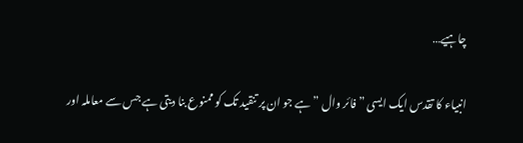چاہیے…

انبیاء کا تقدس ایک ایسی ” فائر وال ” ہے جو ان پر تنقید تک کو ممنوع بنا دیتی ہے جس سے معاملہ اور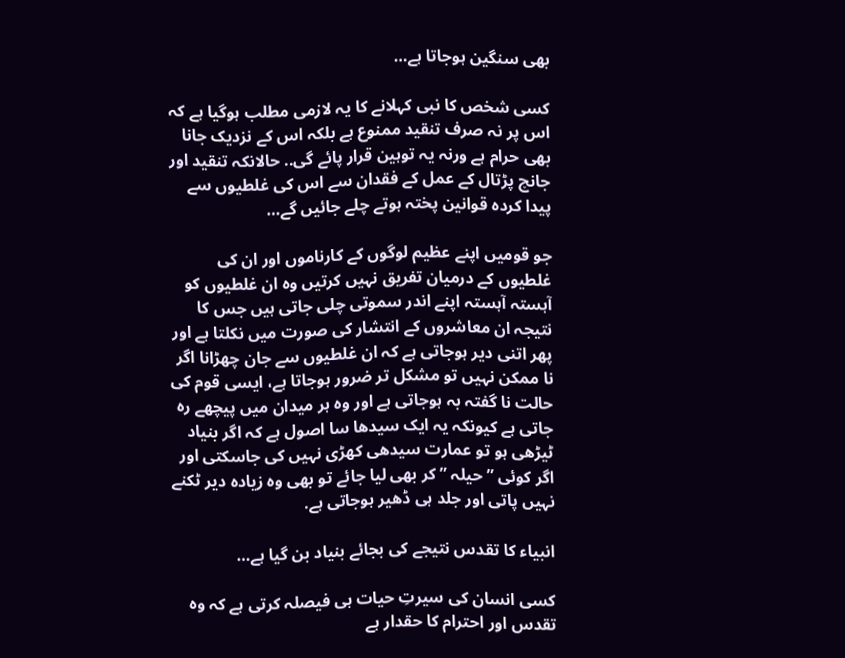بھی سنگین ہوجاتا ہے…

کسی شخص کا نبی کہلانے کا یہ لازمی مطلب ہوگیا ہے کہ اس پر نہ صرف تنقید ممنوع ہے بلکہ اس کے نزدیک جانا بھی حرام ہے ورنہ یہ توہین قرار پائے گی.. حالانکہ تنقید اور جانچ پڑتال کے عمل کے فقدان سے اس کی غلطیوں سے پیدا کردہ قوانین پختہ ہوتے چلے جائیں گے…

جو قومیں اپنے عظیم لوگوں کے کارناموں اور ان کی غلطیوں کے درمیان تفریق نہیں کرتیں وہ ان غلطیوں کو آہستہ آہستہ اپنے اندر سموتی چلی جاتی ہیں جس کا نتیجہ ان معاشروں کے انتشار کی صورت میں نکلتا ہے اور پھر اتنی دیر ہوجاتی ہے کہ ان غلطیوں سے جان چھڑانا اگر نا ممکن نہیں تو مشکل تر ضرور ہوجاتا ہے، ایسی قوم کی حالت نا گفتہ بہ ہوجاتی ہے اور وہ ہر میدان میں پیچھے رہ جاتی ہے کیونکہ یہ ایک سیدھا سا اصول ہے کہ اگر بنیاد ٹیڑھی ہو تو عمارت سیدھی کھڑی نہیں کی جاسکتی اور اگر کوئی ” حیلہ ” کر بھی لیا جائے تو بھی وہ زیادہ دیر ٹکنے نہیں پاتی اور جلد ہی ڈھیر ہوجاتی ہے.

انبیاء کا تقدس نتیجے کی بجائے بنیاد بن گیا ہے…

کسی انسان کی سیرتِ حیات ہی فیصلہ کرتی ہے کہ وہ تقدس اور احترام کا حقدار ہے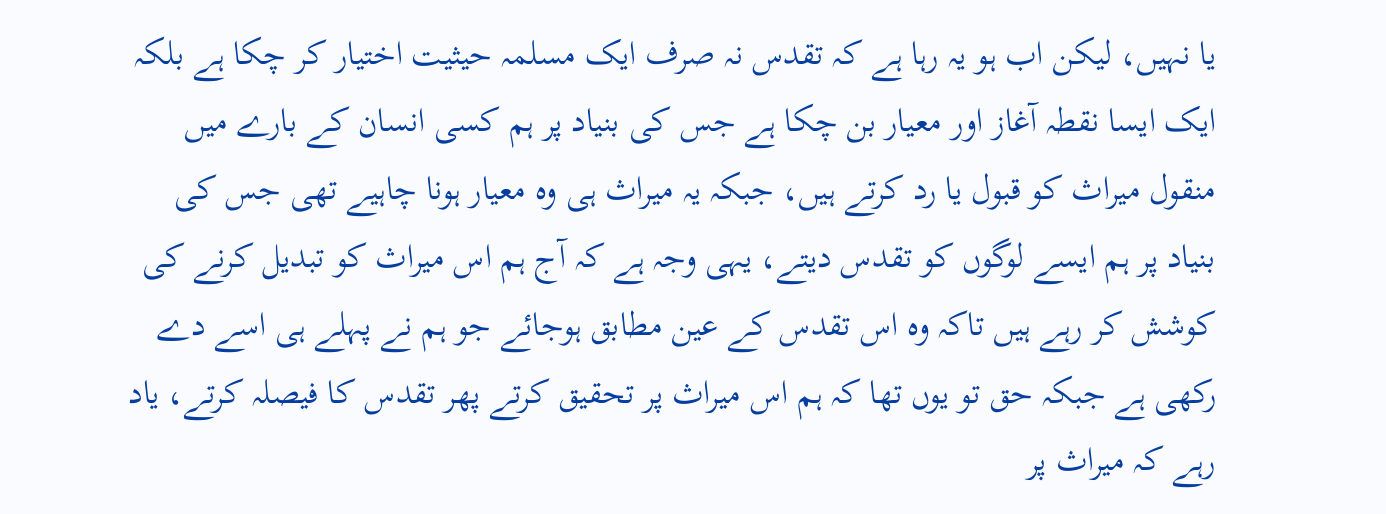یا نہیں، لیکن اب ہو یہ رہا ہے کہ تقدس نہ صرف ایک مسلمہ حیثیت اختیار کر چکا ہے بلکہ ایک ایسا نقطہ آغاز اور معیار بن چکا ہے جس کی بنیاد پر ہم کسی انسان کے بارے میں منقول میراث کو قبول یا رد کرتے ہیں، جبکہ یہ میراث ہی وہ معیار ہونا چاہیے تھی جس کی بنیاد پر ہم ایسے لوگوں کو تقدس دیتے، یہی وجہ ہے کہ آج ہم اس میراث کو تبدیل کرنے کی کوشش کر رہے ہیں تاکہ وہ اس تقدس کے عین مطابق ہوجائے جو ہم نے پہلے ہی اسے دے رکھی ہے جبکہ حق تو یوں تھا کہ ہم اس میراث پر تحقیق کرتے پھر تقدس کا فیصلہ کرتے، یاد رہے کہ میراث پر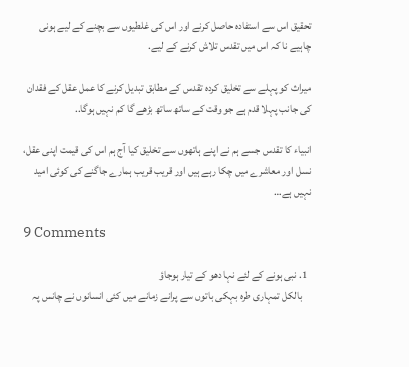تحقیق اس سے استفادہ حاصل کرنے اور اس کی غلطیوں سے بچنے کے لیے ہونی چاہیے نا کہ اس میں تقدس تلاش کرنے کے لیے.

میراث کو پہلے سے تخلیق کردہ تقدس کے مطابق تبدیل کرنے کا عمل عقل کے فقدان کی جانب پہلا قدم ہے جو وقت کے ساتھ ساتھ بڑھے گا کم نہیں ہوگا..

انبیاء کا تقدس جسے ہم نے اپنے ہاتھوں سے تخلیق کیا آج ہم اس کی قیمت اپنی عقل، نسل اور معاشرے میں چکا رہے ہیں اور قریب قریب ہمارے جاگنے کی کوئی امید نہیں ہے…

9 Comments

  1. نبی ہونے کے لئے نہا دھو کے تیار ہوجاؤ
    بالکل تمہاری طرہ بہکی باتوں سے پرانے زمانے میں کئی انسانوں نے چانس پہ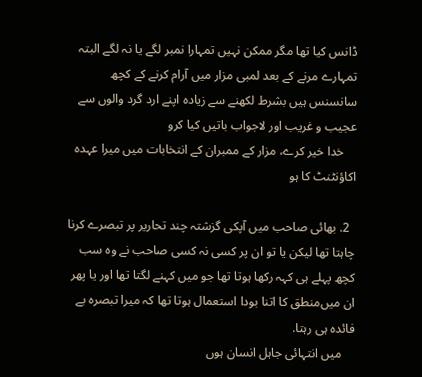ڈانس کیا تھا مگر ممکن نہیں تمہارا نمبر لگے یا نہ لگے البتہ تمہارے مرنے کے بعد لمبی مزار میں آرام کرنے کے کچھ سانسنس ہیں بشرط لکھنے سے زیادہ اپنے ارد گرد والوں سے عجیب و غریب اور لاجواب باتیں کیا کرو
    خدا خیر کرے، مزار کے ممبران کے انتخابات میں میرا عہدہ اکاؤنٹنٹ کا ہو

  2. بھائی صاحب میں آپکی گزشتہ چند تحاریر پر تبصرے کرنا چاہتا تھا لیکن یا تو ان پر کسی نہ کسی صاحب نے وہ سب کچھ پہلے ہی کہہ رکھا ہوتا تھا جو میں کہنے لگتا تھا اور یا پھر ان میں‌منطق کا اتنا بودا استعمال ہوتا تھا کہ میرا تبصرہ بے فائدہ ہی رہتا.
    میں انتہائی جاہل انسان ہوں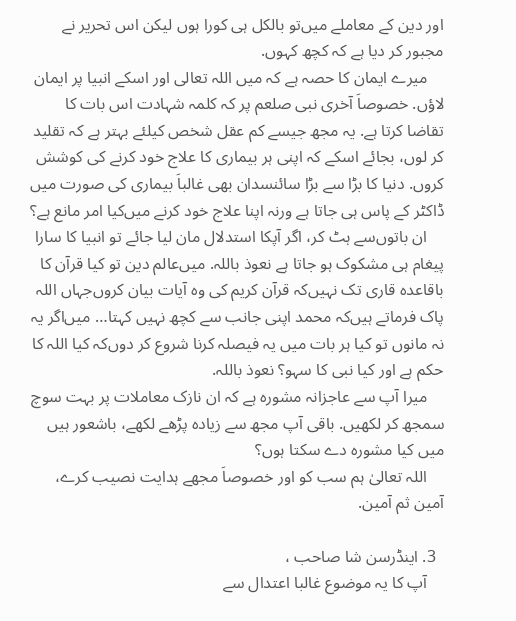اور دین کے معاملے میں‌تو بالکل ہی کورا ہوں لیکن اس تحریر نے مجبور کر دیا ہے کہ کچھ کہوں.
    میرے ایمان کا حصہ ہے کہ میں اللہ تعالی اور اسکے انبیا پر ایمان لاؤں. خصوصاَ آخری نبی صلعم پر کہ کلمہ شہادت اس بات کا تقاضا کرتا ہے. یہ مجھ جیسے کم عقل شخص کیلئے بہتر ہے کہ تقلید کر لوں، بجائے اسکے کہ اپنی ہر بیماری کا علاج خود کرنے کی کوشش کروں. دنیا کا بڑا سے بڑا سائنسدان بھی غالباَ بیماری کی صورت میں ڈاکٹر کے پاس ہی جاتا ہے ورنہ اپنا علاج خود کرنے میں‌کیا امر مانع ہے؟
    ان باتوں‌سے ہٹ کر، اگر آپکا استدلال مان لیا جائے تو انبیا کا سارا پیغام ہی مشکوک ہو جاتا ہے نعوذ باللہ. میں‌عالم دین تو کیا قرآن کا باقاعدہ قاری تک نہیں‌کہ قرآن کریم کی وہ آیات بیان کروں‌جہاں اللہ پاک فرماتے ہیں‌کہ محمد اپنی جانب سے کچھ نہیں کہتا… میں‌اگر یہ نہ مانوں تو کیا ہر بات میں یہ فیصلہ کرنا شروع کر دوں‌کہ کیا اللہ کا حکم ہے اور کیا نبی کا سہو؟ نعوذ باللہ.
    میرا آپ سے عاجزانہ مشورہ ہے کہ ان نازک معاملات پر بہت سوچ سمجھ کر لکھیں. باقی آپ مجھ سے زیادہ پڑھے لکھے، باشعور ہیں میں کیا مشورہ دے سکتا ہوں؟
    اللہ تعالیٰ ہم سب کو اور خصوصاَ مجھے ہدایت نصیب کرے، آمین ثم آمین.

  3. اینڈرسن شا صاحب ،
    آپ کا یہ موضوع غالبا اعتدال سے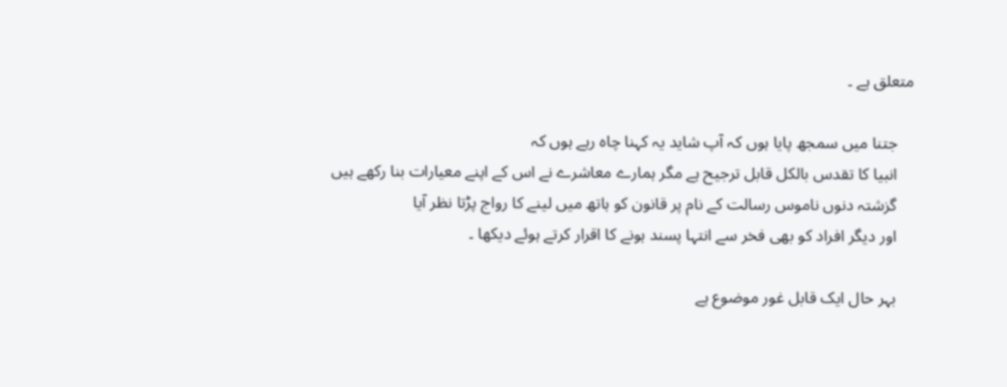متعلق ہے ۔

    جتنا میں سمجھ پایا ہوں کہ آپ شاید یہ کہنا چاہ رہے ہوں کہ
    انبیا کا تقدس بالکل قابل ترجیح ہے مگر ہمارے معاشرے نے اس کے اپنے معیارات بنا رکھے ہيں
    گزشتہ دنوں ناموس رسالت کے نام پر قانون کو ہاتھ میں لینے کا رواج پڑتا نظر آیا
    اور دیگر افراد کو بھی فخر سے انتہا پسند ہونے کا اقرار کرتے ہوئے دیکھا ۔

    بہر حال ایک قابل غور موضوع ہے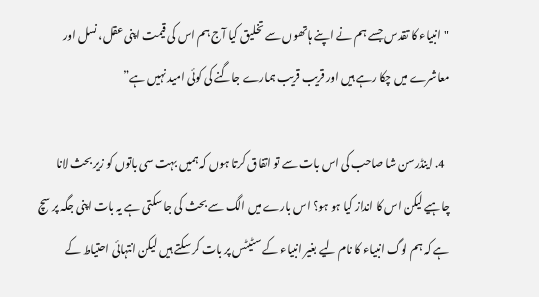"انبیاء کا تقدس جسے ہم نے اپنے ہاتھوں سے تخلیق کیا آج ہم اس کی قیمت اپنی عقل، نسل اور معاشرے میں چکا رہے ہیں اور قریب قریب ہمارے جاگنے کی کوئی امید نہیں ہے”

  4. اینڈرسن شا صاحب کی اس بات سے تو اتفاق کرتا ہوں کہ ہمیں بہت سی باتوں کو زیر بحث لانا چاہیے لیکن اس کا انداز کیا ہو ہو؟ اس بارے میں الگ سے بحث کی جا سکتی ہے یہ بات اپنی جگہ پر سچ ہے کہ ہم لوگ انبیاء کا نام لیے بغیر انبیاء کے سٹیٹس پر بات کر سکتے ہیں لیکن انتہائی احتیاط کے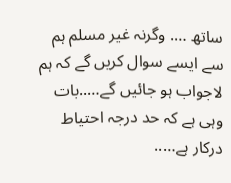ساتھ …. وگرنہ غیر مسلم ہم سے ایسے سوال کریں گے کہ ہم لاجواب ہو جائیں گے…..بات وہی ہے کہ حد درجہ احتیاط درکار ہے…..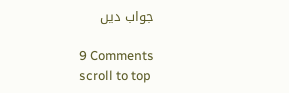جواب دیں

9 Comments
scroll to top